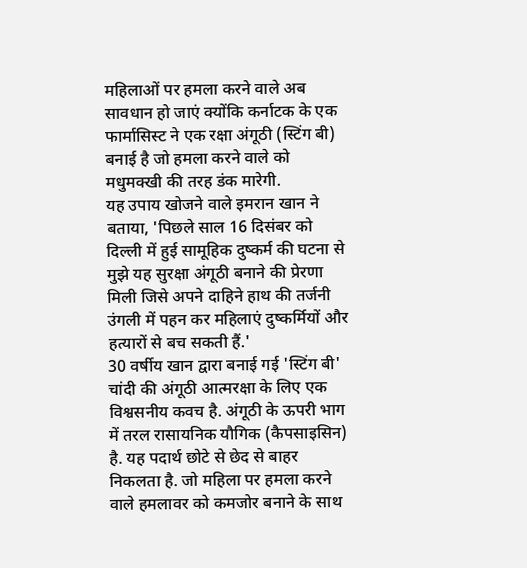महिलाओं पर हमला करने वाले अब सावधान हो जाएं क्योंकि कर्नाटक के एक फार्मासिस्ट ने एक रक्षा अंगूठी (स्टिंग बी) बनाई है जो हमला करने वाले को मधुमक्खी की तरह डंक मारेगी.
यह उपाय खोजने वाले इमरान खान ने बताया, 'पिछले साल 16 दिसंबर को दिल्ली में हुई सामूहिक दुष्कर्म की घटना से मुझे यह सुरक्षा अंगूठी बनाने की प्रेरणा मिली जिसे अपने दाहिने हाथ की तर्जनी उंगली में पहन कर महिलाएं दुष्कर्मियों और हत्यारों से बच सकती हैं.'
30 वर्षीय खान द्वारा बनाई गई 'स्टिंग बी' चांदी की अंगूठी आत्मरक्षा के लिए एक विश्वसनीय कवच है. अंगूठी के ऊपरी भाग में तरल रासायनिक यौगिक (कैपसाइसिन) है. यह पदार्थ छोटे से छेद से बाहर निकलता है. जो महिला पर हमला करने वाले हमलावर को कमजोर बनाने के साथ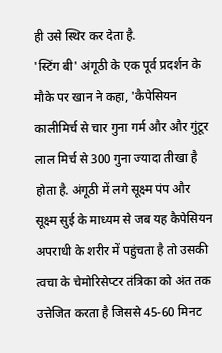ही उसे स्थिर कर देता है.
'स्टिंग बी' अंगूठी के एक पूर्व प्रदर्शन के मौके पर खान ने कहा, 'कैपेसियन कालीमिर्च से चार गुना गर्म और और गुंटूर लाल मिर्च से 300 गुना ज्यादा तीखा है होता है. अंगूठी में लगे सूक्ष्म पंप और सूक्ष्म सुई के माध्यम से जब यह कैपेसियन अपराधी के शरीर में पहुंचता है तो उसकी त्वचा के चेमोरिसेप्टर तंत्रिका को अंत तक उत्तेजित करता है जिससे 45-60 मिनट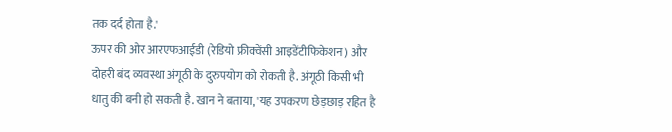तक दर्द होता है.'
ऊपर की ओर आरएफआईडी (रेडियो फ्रीक्वेंसी आइडेंटीफिकेशन) और दोहरी बंद व्यवस्था अंगूठी के दुरुपयोग को रोकती है. अंगूठी किसी भी धातु की बनी हो सकती है. खान ने बताया, 'यह उपकरण छेड़छाड़ रहित है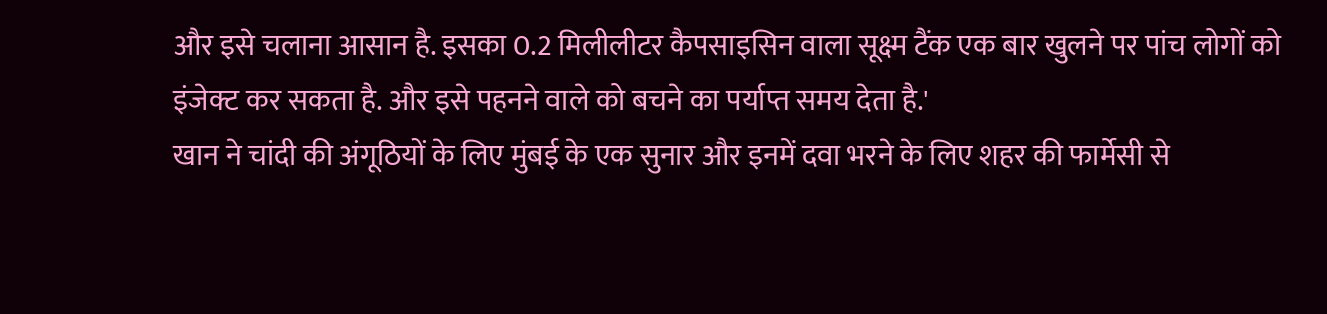और इसे चलाना आसान है. इसका 0.2 मिलीलीटर कैपसाइसिन वाला सूक्ष्म टैंक एक बार खुलने पर पांच लोगों को इंजेक्ट कर सकता है. और इसे पहनने वाले को बचने का पर्याप्त समय देता है.'
खान ने चांदी की अंगूठियों के लिए मुंबई के एक सुनार और इनमें दवा भरने के लिए शहर की फार्मेसी से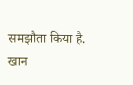समझौता किया है.
खान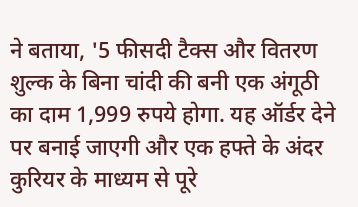ने बताया, '5 फीसदी टैक्स और वितरण शुल्क के बिना चांदी की बनी एक अंगूठी का दाम 1,999 रुपये होगा. यह ऑर्डर देने पर बनाई जाएगी और एक हफ्ते के अंदर कुरियर के माध्यम से पूरे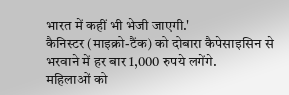भारत में कहीं भी भेजी जाएगी.'
कैनिस्टर (माइक्रो-टैंक) को दोबारा कैपेसाइसिन से भरवाने में हर बार 1,000 रुपये लगेंगे.
महिलाओं को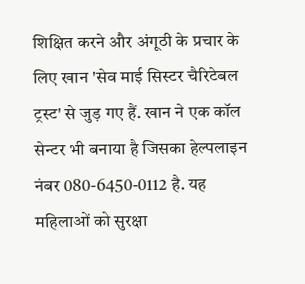शिक्षित करने और अंगूठी के प्रचार के लिए खान 'सेव माई सिस्टर चैरिटेबल ट्रस्ट' से जुड़ गए हैं. खान ने एक कॉल सेन्टर भी बनाया है जिसका हेल्पलाइन नंबर 080-6450-0112 है. यह महिलाओं को सुरक्षा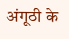अंगूठी के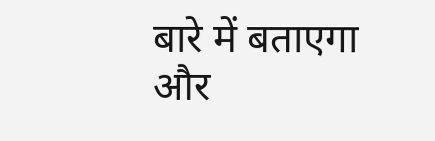बारे में बताएगा और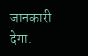जानकारी देगा.